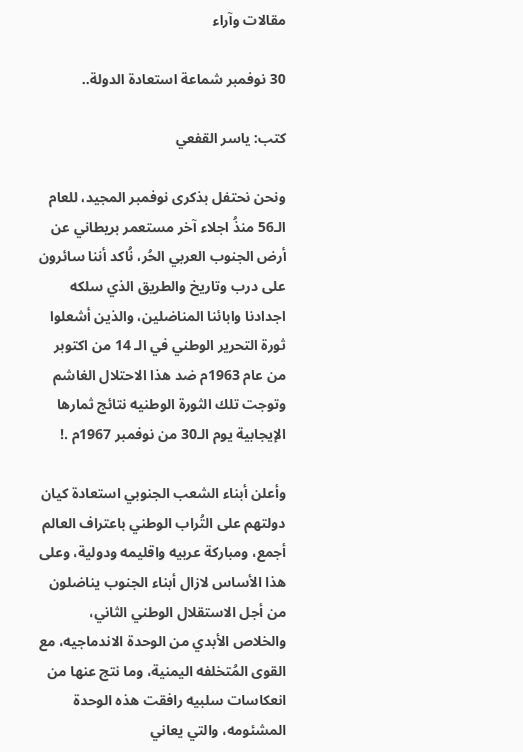مقالات وآراء

30 نوفمبر شماعة استعادة الدولة..

كتب: ياسر القفعي

ونحن نحتفل بذكرى نوفمبر المجيد، للعام الـ56 منذُ اجلاء آخر مستعمر بريطاني عن أرض الجنوب العربي الحُر، نُاكد أننا سائرون على درب وتاريخ والطريق الذي سلكه اجدادنا وابائنا المناضلين، والذين أشعلوا ثورة التحرير الوطني في الـ 14 من اكتوبر من عام 1963م ضد هذا الاحتلال الغاشم وتوجت تلك الثورة الوطنيه نتائج ثمارها الإيجابية يوم الـ30 من نوفمبر 1967م .!

وأعلن أبناء الشعب الجنوبي استعادة كيان دولتهم على التُراب الوطني باعتراف العالم أجمع، ومباركة عربيه واقليمه ودولية، وعلى هذا الأساس لازال أبناء الجنوب يناضلون من أجل الاستقلال الوطني الثاني، والخلاص الأبدي من الوحدة الاندماجيه، مع القوى المُتخلفه اليمنية، وما نتج عنها من انعكاسات سلبيه رافقت هذه الوحدة المشئومه، والتي يعاني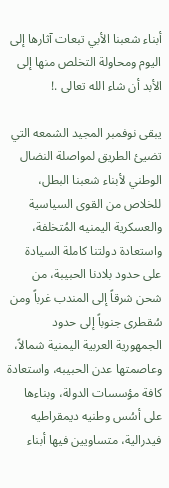أبناء شعبنا الأبي تبعات آثارها إلى اليوم ومحاولة التخلص منها إلى الأبد أن شاء الله تعالى .!

يبقى نوفمبر المجيد الشمعه التي تضيئ الطريق لمواصلة النضال الوطني لأبناء شعبنا البطل، للخلاص من القوى السياسية والعسكرية اليمنيه المُتخلفة، واستعادة دولتنا كاملة السيادة على حدود بلادنا الحبيبة، من شحن شرقاً إلى المندب غرباً ومن سُقطرى جنوباً إلى حدود الجمهورية العربية اليمنية شمالاً، وعاصمتها عدن الحبيبه، واستعادة كافة مؤسسات الدولة، وبناءها على أسُس وطنيه ديمقراطيه فيدرالية، متساويين فيها أبناء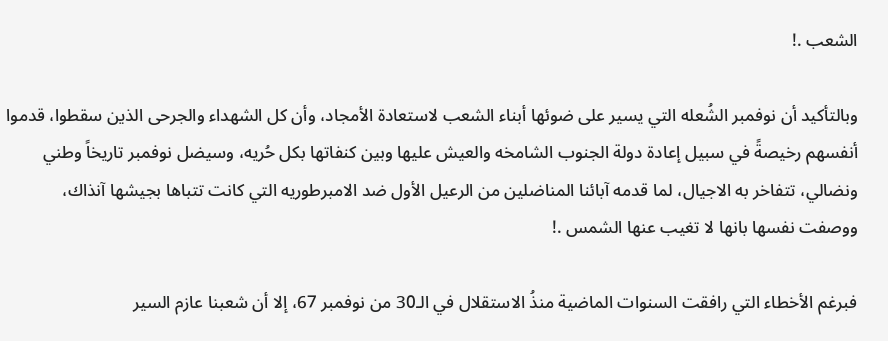الشعب .!

وبالتأكيد أن نوفمبر الشُعله التي يسير على ضوئها أبناء الشعب لاستعادة الأمجاد، وأن كل الشهداء والجرحى الذين سقطوا، قدموا أنفسهم رخيصةً في سبيل إعادة دولة الجنوب الشامخه والعيش عليها وبين كنفاتها بكل حُريه، وسيضل نوفمبر تاريخاً وطني ونضالي، تتفاخر به الاجيال، لما قدمه آبائنا المناضلين من الرعيل الأول ضد الامبرطوريه التي كانت تتباها بجيشها آنذاك، ووصفت نفسها بانها لا تغيب عنها الشمس .!

فبرغم الأخطاء التي رافقت السنوات الماضية منذُ الاستقلال في الـ30 من نوفمبر 67، إلا أن شعبنا عازم السير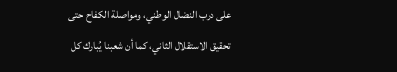على درب النضال الوطني، ومواصلة الكفاح حتى تحقيق الاستقلال الثاني، كما أن شعبنا يُبارك كل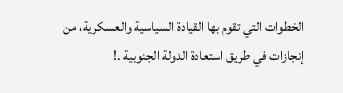الخطوات التي تقوم بها القيادة السياسية والعسكرية، من إنجازات في طريق استعادة الدولة الجنوبية .!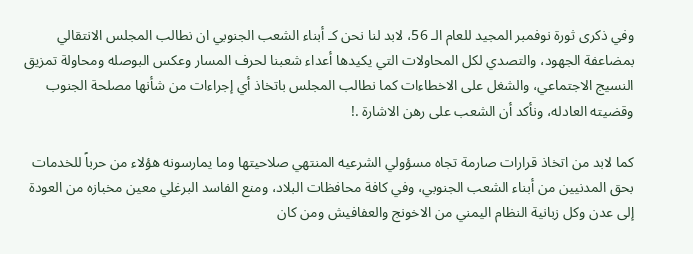وفي ذكرى ثورة نوفمبر المجيد للعام الـ 56، لابد لنا نحن كـ أبناء الشعب الجنوبي ان نطالب المجلس الانتقالي بمضاعفة الجهود، والتصدي لكل المحاولات التي يكيدها أعداء شعبنا لحرف المسار وعكس البوصله ومحاولة تمزيق النسيج الاجتماعي، والشغل على الاخطاءات كما نطالب المجلس باتخاذ أي إجراءات من شأنها مصلحة الجنوب وقضيته العادله، ونأكد أن الشعب على رهن الاشارة .!

كما لابد من اتخاذ قرارات صارمة تجاه مسؤولي الشرعيه المنتهي صلاحيتها وما يمارسونه هؤلاء من حرباً للخدمات بحق المدنيين من أبناء الشعب الجنوبي، وفي كافة محافظات البلاد، ومنع الفاسد البرغلي معين مخبازه من العودة إلى عدن وكل زبانية النظام اليمني من الاخونج والعفافيش ومن كان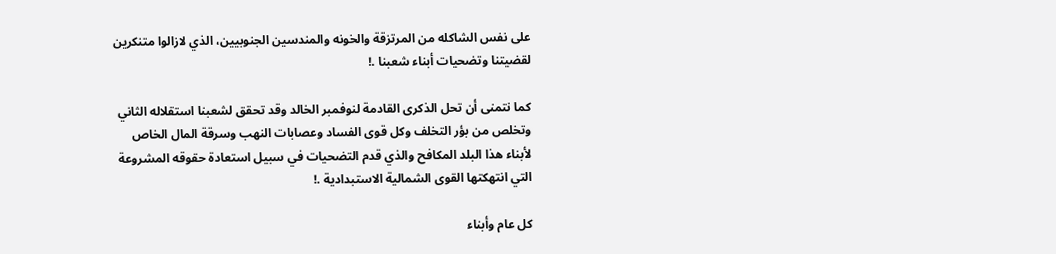على نفس الشاكله من المرتزقة والخونه والمندسين الجنوبيين، الذي لازالوا متنكرين لقضيتنا وتضحيات أبناء شعبنا .!

كما نتمنى أن تحل الذكرى القادمة لنوفمبر الخالد وقد تحقق لشعبنا استقلاله الثاني وتخلص من بؤر التخلف وكل قوى الفساد وعصابات النهب وسرقة المال الخاص لأبناء هذا البلد المكافح والذي قدم التضحيات في سبيل استعادة حقوقه المشروعة التي انتهكتها القوى الشمالية الاستبدادية .!

كل عام وأبناء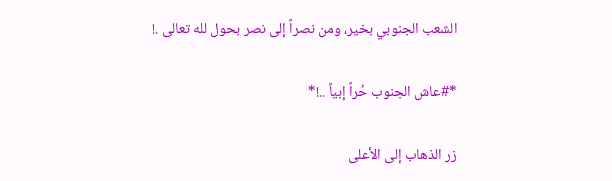الشعب الجنوبي بخير، ومن نصراً إلى نصر بحول لله تعالى .!

*#عاش الجنوب حُراً إبياً ..!*

زر الذهاب إلى الأعلى